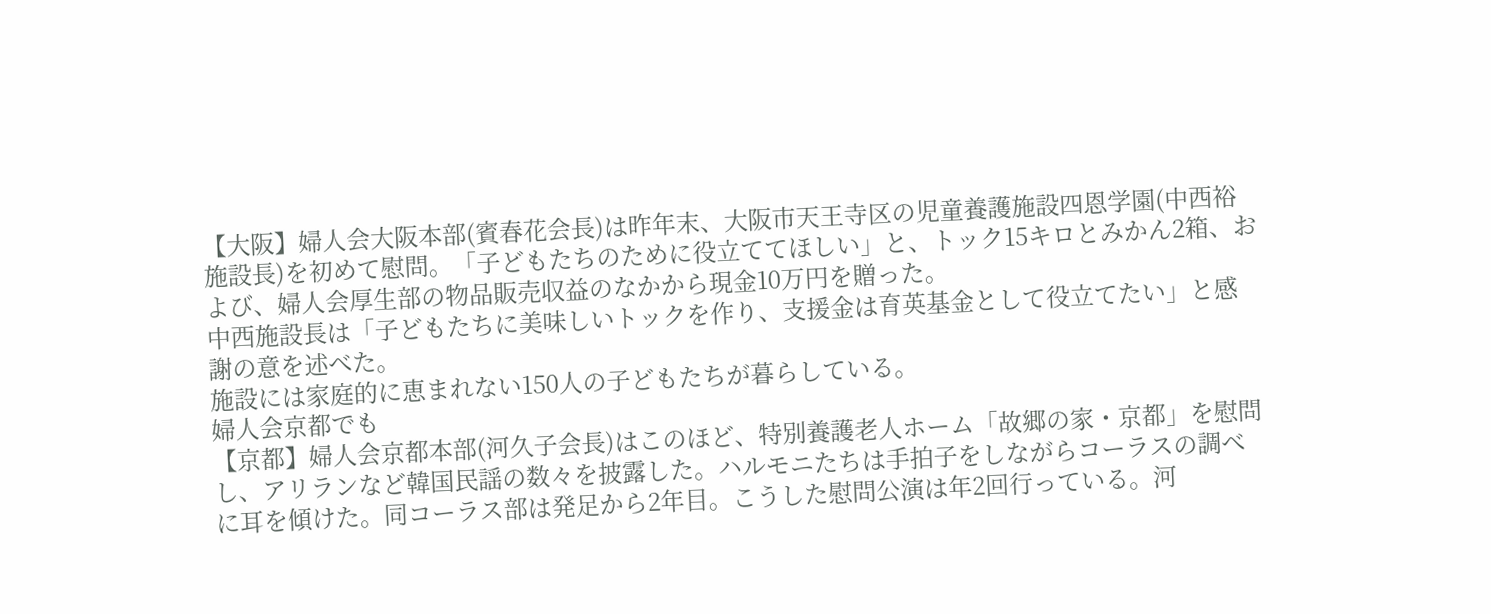【大阪】婦人会大阪本部(賓春花会長)は昨年末、大阪市天王寺区の児童養護施設四恩学園(中西裕施設長)を初めて慰問。「子どもたちのために役立ててほしい」と、トック15キロとみかん2箱、および、婦人会厚生部の物品販売収益のなかから現金10万円を贈った。
中西施設長は「子どもたちに美味しいトックを作り、支援金は育英基金として役立てたい」と感謝の意を述べた。
施設には家庭的に恵まれない150人の子どもたちが暮らしている。
婦人会京都でも
【京都】婦人会京都本部(河久子会長)はこのほど、特別養護老人ホーム「故郷の家・京都」を慰問し、アリランなど韓国民謡の数々を披露した。ハルモニたちは手拍子をしながらコーラスの調べに耳を傾けた。同コーラス部は発足から2年目。こうした慰問公演は年2回行っている。河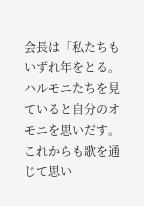会長は「私たちもいずれ年をとる。ハルモニたちを見ていると自分のオモニを思いだす。これからも歌を通じて思い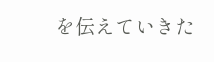を伝えていきた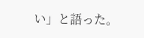い」と語った。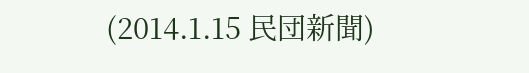(2014.1.15 民団新聞)